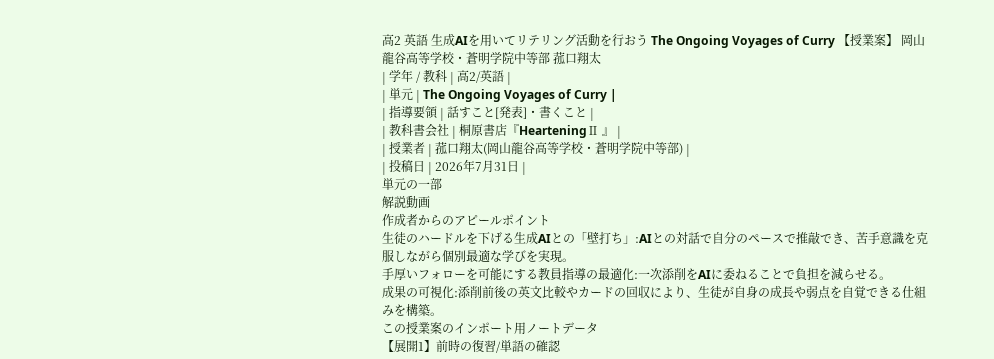高2 英語 生成AIを用いてリテリング活動を行おう The Ongoing Voyages of Curry 【授業案】 岡山龍谷高等学校・蒼明学院中等部 菰口翔太
| 学年 / 教科 | 高2/英語 |
| 単元 | The Ongoing Voyages of Curry |
| 指導要領 | 話すこと[発表]・書くこと |
| 教科書会社 | 桐原書店『HearteningⅡ 』 |
| 授業者 | 菰口翔太(岡山龍谷高等学校・蒼明学院中等部) |
| 投稿日 | 2026年7月31日 |
単元の一部
解説動画
作成者からのアピールポイント
生徒のハードルを下げる生成AIとの「壁打ち」:AIとの対話で自分のペースで推敲でき、苦手意識を克服しながら個別最適な学びを実現。
手厚いフォローを可能にする教員指導の最適化:一次添削をAIに委ねることで負担を減らせる。
成果の可視化:添削前後の英文比較やカードの回収により、生徒が自身の成長や弱点を自覚できる仕組みを構築。
この授業案のインポート用ノートデータ
【展開1】前時の復習/単語の確認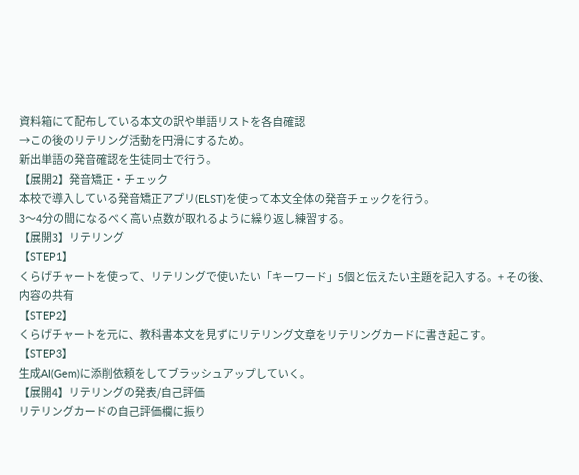資料箱にて配布している本文の訳や単語リストを各自確認
→この後のリテリング活動を円滑にするため。
新出単語の発音確認を生徒同士で行う。
【展開2】発音矯正・チェック
本校で導入している発音矯正アプリ(ELST)を使って本文全体の発音チェックを行う。
3〜4分の間になるべく高い点数が取れるように繰り返し練習する。
【展開3】リテリング
【STEP1】
くらげチャートを使って、リテリングで使いたい「キーワード」5個と伝えたい主題を記入する。+ その後、内容の共有
【STEP2】
くらげチャートを元に、教科書本文を見ずにリテリング文章をリテリングカードに書き起こす。
【STEP3】
生成AI(Gem)に添削依頼をしてブラッシュアップしていく。
【展開4】リテリングの発表/自己評価
リテリングカードの自己評価欄に振り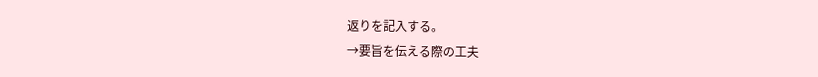返りを記入する。
→要旨を伝える際の工夫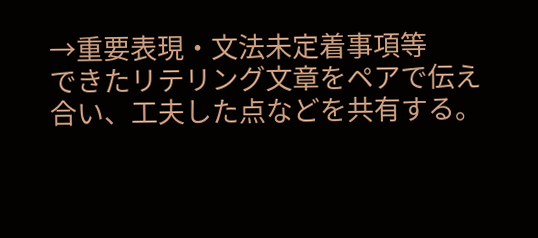→重要表現・文法未定着事項等
できたリテリング文章をペアで伝え合い、工夫した点などを共有する。